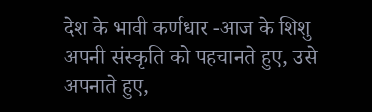देश के भावी कर्णधार -आज के शिशु अपनी संस्कृति को पहचानते हुए, उसे अपनाते हुए,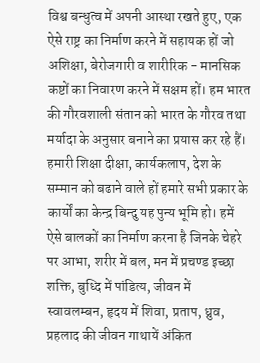विश्व बन्धुत्व में अपनी आस्था रखते हुए, एक ऐसे राष्ट्र का निर्माण करने में सहायक हों जो अशिक्षा, बेरोजगारी व शारीरिक - मानसिक कष्टों का निवारण करने में सक्षम हों। हम भारत की गौरवशाली संतान को भारत के गौरव तथा मर्यादा के अनुसार बनाने का प्रयास कर रहे हैं। हमारी शिक्षा दीक्षा, कार्यकलाप, देश के सम्मान को बढाने वाले हों हमारे सभी प्रकार के कार्यों का केन्द्र बिन्दु यह पुन्य भूमि हो। हमें ऐसे बालकों का निर्माण करना है जिनके चेहरे पर आभा, शरीर में बल, मन में प्रचण्ड इच्छा शक्ति, बुध्दि में पांडित्य, जीवन में स्वावलम्बन, हृदय में शिवा, प्रताप, ध्रुव, प्रहलाद की जीवन गाथायें अंकित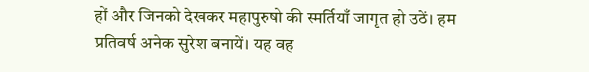हों और जिनको देखकर महापुरुषो की स्मर्तियाँ जागृत हो उठें। हम प्रतिवर्ष अनेक सुरेश बनायें। यह वह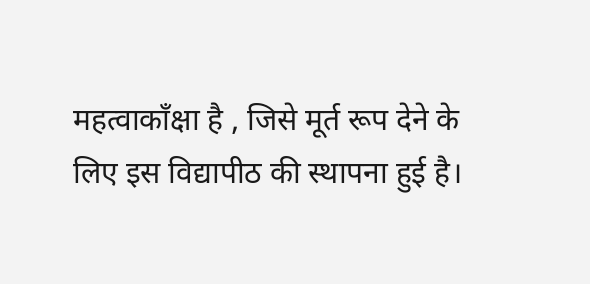महत्वाकाँक्षा है , जिसे मूर्त रूप देने के लिए इस विद्यापीठ की स्थापना हुई है।